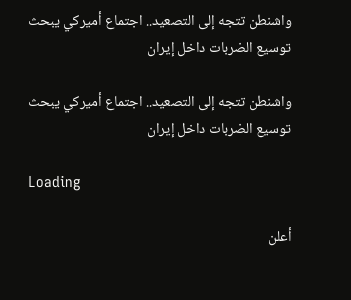واشنطن تتجه إلى التصعيد.. اجتماع أميركي يبحث توسيع الضربات داخل إيران

واشنطن تتجه إلى التصعيد.. اجتماع أميركي يبحث توسيع الضربات داخل إيران

Loading

أعلن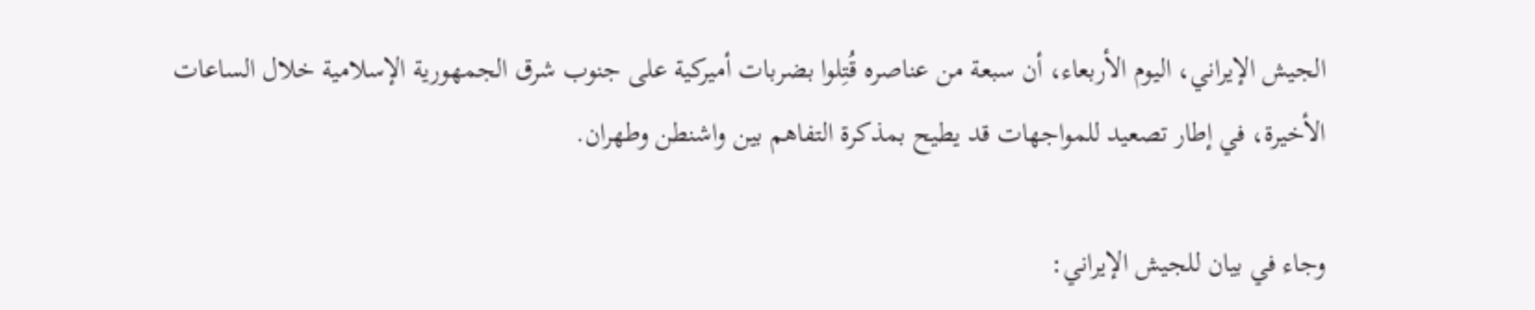الجيش الإيراني، اليوم الأربعاء، أن سبعة من عناصره قُتِلوا بضربات أميركية على جنوب شرق الجمهورية الإسلامية خلال الساعات الأخيرة، في إطار تصعيد للمواجهات قد يطيح بمذكرة التفاهم بين واشنطن وطهران.

وجاء في بيان للجيش الإيراني: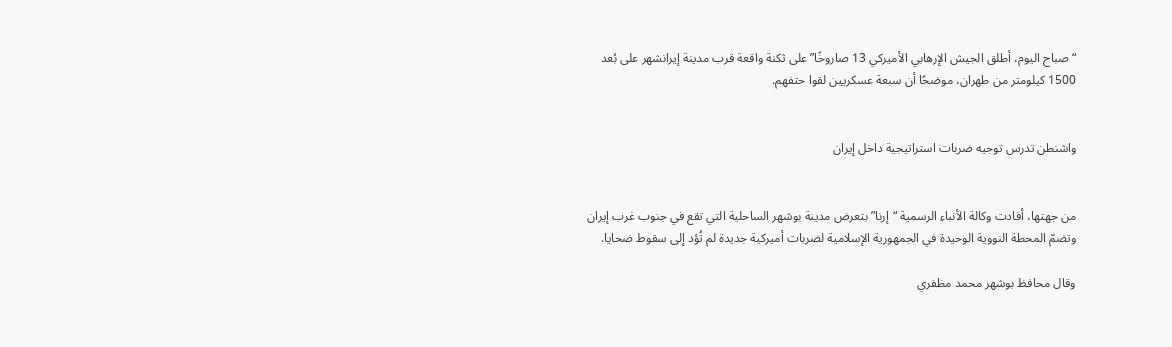“صباح اليوم، أطلق الجيش الإرهابي الأميركي 13 صاروخًا” على ثكنة واقعة قرب مدينة إيرانشهر على بُعد 1500 كيلومتر من طهران، موضحًا أن سبعة عسكريين لقوا حتفهم.


واشنطن تدرس توجيه ضربات استراتيجية داخل إيران


من جهتها، أفادت وكالة الأنباء الرسمية “إرنا” بتعرض مدينة بوشهر الساحلية التي تقع في جنوب غرب إيران وتضمّ المحطة النووية الوحيدة في الجمهورية الإسلامية لضربات أميركية جديدة لم تُؤد إلى سقوط ضحايا.

وقال محافظ بوشهر محمد مظفري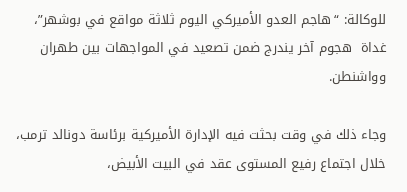للوكالة: “هاجم العدو الأميركي اليوم ثلاثة مواقع في بوشهر”، غداة  هجوم آخر يندرج ضمن تصعيد في المواجهات بين طهران وواشنطن.

وجاء ذلك في وقت بحثت فيه الإدارة الأميركية برئاسة دونالد ترمب، خلال اجتماع رفيع المستوى عقد في البيت الأبيض،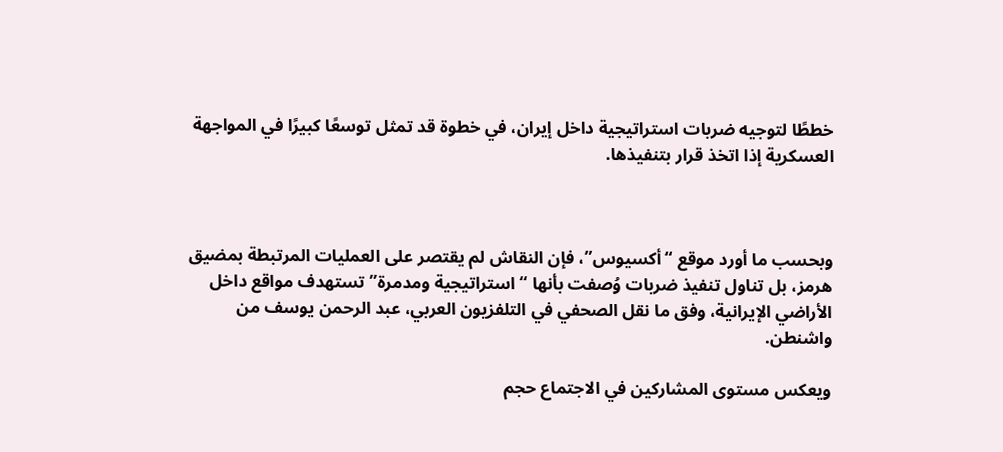خططًا لتوجيه ضربات استراتيجية داخل إيران، في خطوة قد تمثل توسعًا كبيرًا في المواجهة العسكرية إذا اتخذ قرار بتنفيذها.



وبحسب ما أورد موقع “أكسيوس”، فإن النقاش لم يقتصر على العمليات المرتبطة بمضيق هرمز، بل تناول تنفيذ ضربات وُصفت بأنها “استراتيجية ومدمرة” تستهدف مواقع داخل الأراضي الإيرانية، وفق ما نقل الصحفي في التلفزيون العربي، عبد الرحمن يوسف من واشنطن.

ويعكس مستوى المشاركين في الاجتماع حجم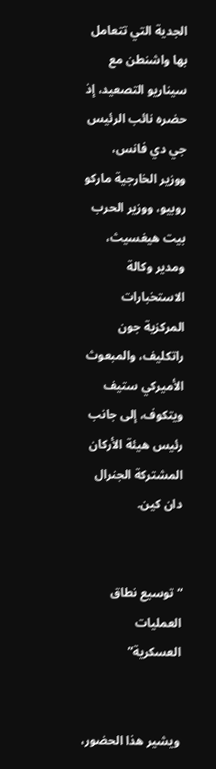الجدية التي تتعامل بها واشنطن مع سيناريو التصعيد، إذ حضره نائب الرئيس جي دي فانس، ووزير الخارجية ماركو روبيو، ووزير الحرب بيت هيغسيث، ومدير وكالة الاستخبارات المركزية جون راتكليف، والمبعوث الأميركي ستيف ويتكوف، إلى جانب رئيس هيئة الأركان المشتركة الجنرال دان كين.


“توسيع نطاق العمليات العسكرية”


ويشير هذا الحضور،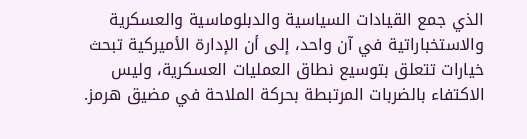الذي جمع القيادات السياسية والدبلوماسية والعسكرية والاستخباراتية في آن واحد، إلى أن الإدارة الأميركية تبحث خيارات تتعلق بتوسيع نطاق العمليات العسكرية، وليس الاكتفاء بالضربات المرتبطة بحركة الملاحة في مضيق هرمز.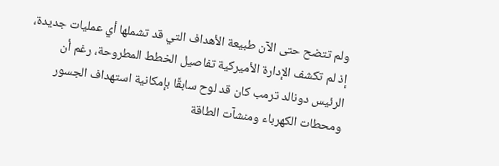ولم تتضح حتى الآن طبيعة الأهداف التي قد تشملها أي عمليات جديدة، إذ لم تكشف الإدارة الأميركية تفاصيل الخطط المطروحة، رغم أن الرئيس دونالد ترمب كان قد لوح سابقًا بإمكانية استهداف الجسور ومحطات الكهرباء ومنشآت الطاقة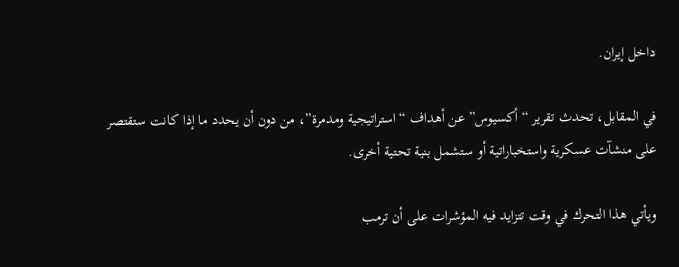داخل إيران.

في المقابل، تحدث تقرير “أكسيوس” عن أهداف “استراتيجية ومدمرة”، من دون أن يحدد ما إذا كانت ستقتصر على منشآت عسكرية واستخباراتية أو ستشمل بنية تحتية أخرى.

ويأتي هذا التحرك في وقت تتزايد فيه المؤشرات على أن ترمب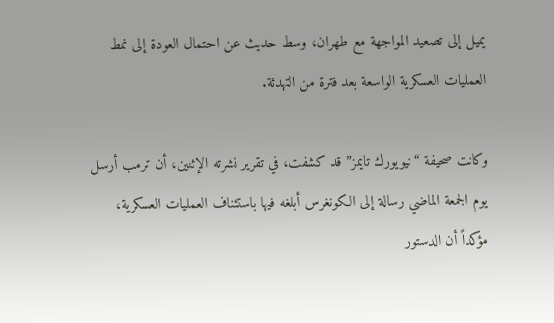يميل إلى تصعيد المواجهة مع طهران، وسط حديث عن احتمال العودة إلى نمط العمليات العسكرية الواسعة بعد فترة من التهدئة.

وكانت صحيفة “نيويورك تايمز” قد كشفت، في تقرير نشرته الإثنين، أن ترمب أرسل يوم الجمعة الماضي رسالة إلى الكونغرس أبلغه فيها باستئناف العمليات العسكرية، مؤكداً أن الدستور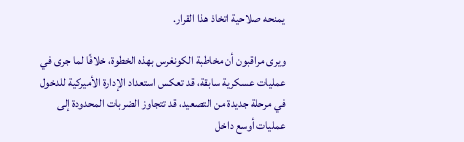يمنحه صلاحية اتخاذ هذا القرار.

ويرى مراقبون أن مخاطبة الكونغرس بهذه الخطوة، خلافًا لما جرى في عمليات عسكرية سابقة، قد تعكس استعداد الإدارة الأميركية للدخول في مرحلة جديدة من التصعيد، قد تتجاوز الضربات المحدودة إلى عمليات أوسع داخل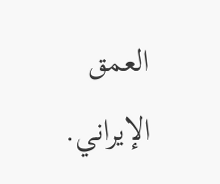العمق الإيراني.